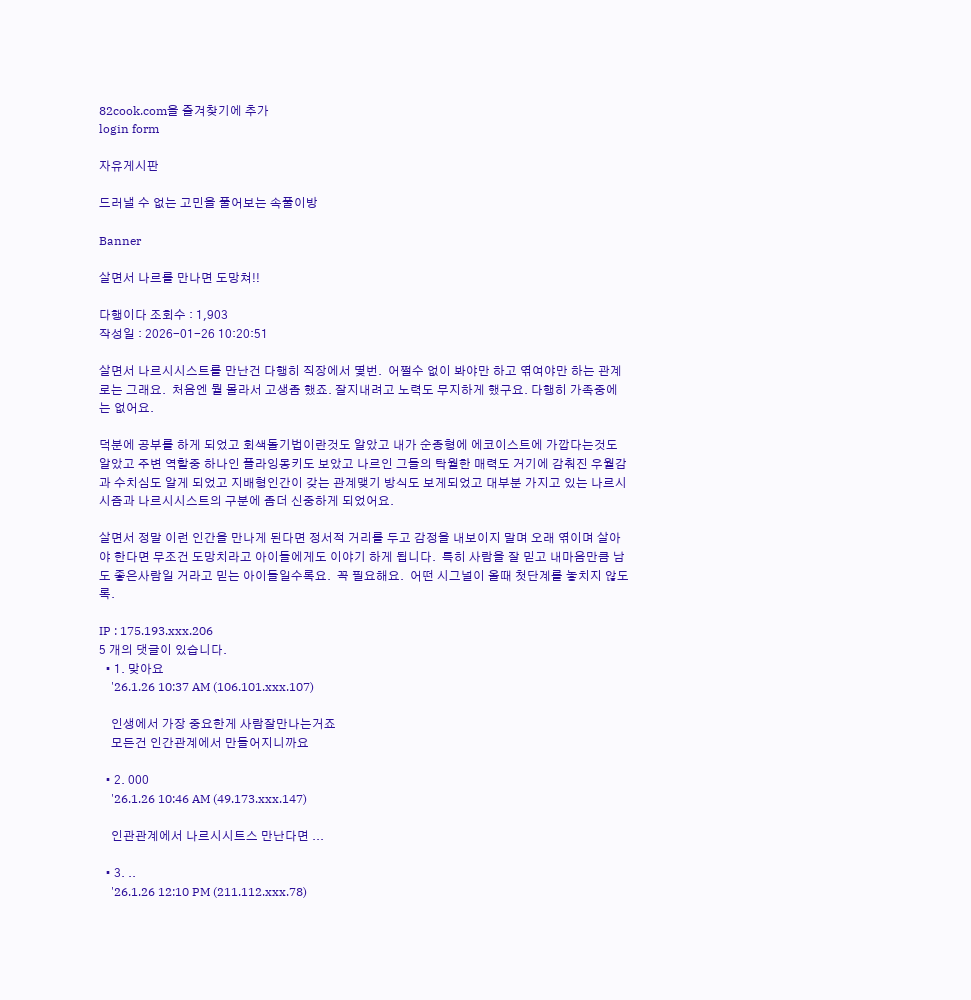82cook.com을 즐겨찾기에 추가
login form

자유게시판

드러낼 수 없는 고민을 풀어보는 속풀이방

Banner

살면서 나르를 만나면 도망쳐!!

다행이다 조회수 : 1,903
작성일 : 2026-01-26 10:20:51

살면서 나르시시스트를 만난건 다행히 직장에서 몇번.  어쩔수 없이 봐야만 하고 엮여야만 하는 관계로는 그래요.  처음엔 뭘 몰라서 고생좀 했죠. 잘지내려고 노력도 무지하게 했구요. 다행히 가족중에는 없어요.

덕분에 공부를 하게 되었고 회색돌기법이란것도 알았고 내가 순종형에 에코이스트에 가깝다는것도 알았고 주변 역할중 하나인 플라잉몽키도 보았고 나르인 그들의 탁월한 매력도 거기에 감춰진 우월감과 수치심도 알게 되었고 지배형인간이 갖는 관계맺기 방식도 보게되었고 대부분 가지고 있는 나르시시즘과 나르시시스트의 구분에 좀더 신중하게 되었어요.

살면서 정말 이런 인간을 만나게 된다면 정서적 거리를 두고 감정을 내보이지 말며 오래 엮이며 살아야 한다면 무조건 도망치라고 아이들에게도 이야기 하게 됩니다.  특히 사람을 잘 믿고 내마음만큼 남도 좋은사람일 거라고 믿는 아이들일수록요.  꼭 필요해요.  어떤 시그널이 올때 첫단계를 놓치지 않도록.

IP : 175.193.xxx.206
5 개의 댓글이 있습니다.
  • 1. 맞아요
    '26.1.26 10:37 AM (106.101.xxx.107)

    인생에서 가장 중요한게 사람잘만나는거죠
    모든건 인간관계에서 만들어지니까요

  • 2. 000
    '26.1.26 10:46 AM (49.173.xxx.147)

    인관관계에서 나르시시트스 만난다면 ...

  • 3. ..
    '26.1.26 12:10 PM (211.112.xxx.78)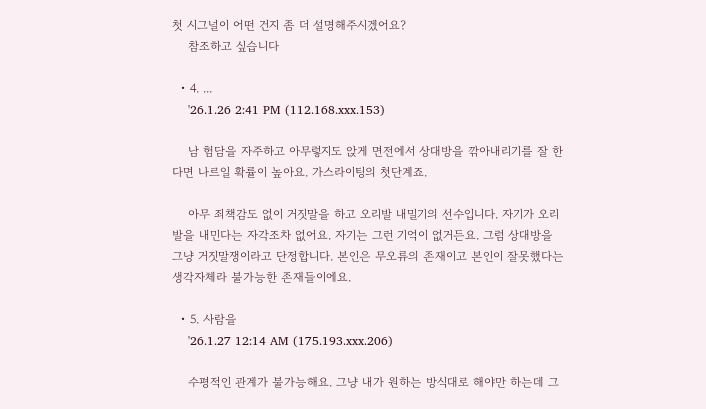첫 시그널이 어떤 건지 좀 더 설명해주시겠어요?
    참조하고 싶습니다

  • 4. ...
    '26.1.26 2:41 PM (112.168.xxx.153)

    남 험담을 자주하고 아무렇지도 앉게 면전에서 상대방을 깎아내리기를 잘 한다면 나르일 확률이 높아요. 가스라이팅의 첫단계죠.

    아무 죄책감도 없이 거짓말을 하고 오리발 내밀기의 선수입니다. 자기가 오리발을 내민다는 자각조차 없어요. 자기는 그런 기억이 없거든요. 그럼 상대방을 그냥 거짓말쟁이라고 단정합니다. 본인은 무오류의 존재이고 본인이 잘못했다는 생각자체라 불가능한 존재들이에요.

  • 5. 사람을
    '26.1.27 12:14 AM (175.193.xxx.206)

    수평적인 관계가 불가능해요. 그냥 내가 원하는 방식대로 해야만 하는데 그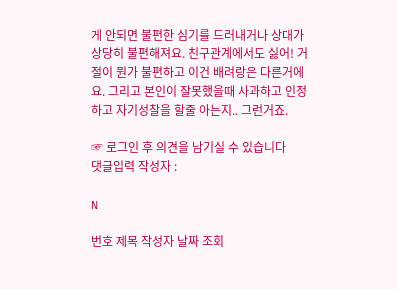게 안되면 불편한 심기를 드러내거나 상대가 상당히 불편해져요. 친구관계에서도 싫어! 거절이 뭔가 불편하고 이건 배려랑은 다른거에요. 그리고 본인이 잘못했을때 사과하고 인정하고 자기성찰을 할줄 아는지.. 그런거죠.

☞ 로그인 후 의견을 남기실 수 있습니다
댓글입력 작성자 :

N

번호 제목 작성자 날짜 조회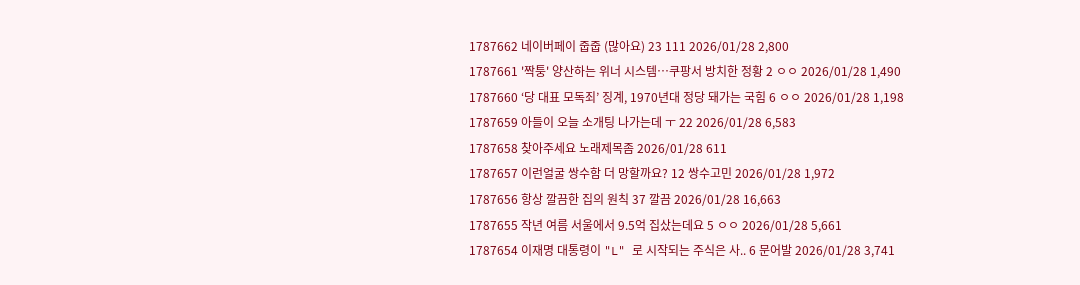1787662 네이버페이 줍줍 (많아요) 23 111 2026/01/28 2,800
1787661 '짝퉁' 양산하는 위너 시스템…쿠팡서 방치한 정황 2 ㅇㅇ 2026/01/28 1,490
1787660 ‘당 대표 모독죄’ 징계, 1970년대 정당 돼가는 국힘 6 ㅇㅇ 2026/01/28 1,198
1787659 아들이 오늘 소개팅 나가는데 ㅜ 22 2026/01/28 6,583
1787658 찾아주세요 노래제목좀 2026/01/28 611
1787657 이런얼굴 쌍수함 더 망할까요? 12 쌍수고민 2026/01/28 1,972
1787656 항상 깔끔한 집의 원칙 37 깔끔 2026/01/28 16,663
1787655 작년 여름 서울에서 9.5억 집샀는데요 5 ㅇㅇ 2026/01/28 5,661
1787654 이재명 대통령이 "L" 로 시작되는 주식은 사.. 6 문어발 2026/01/28 3,741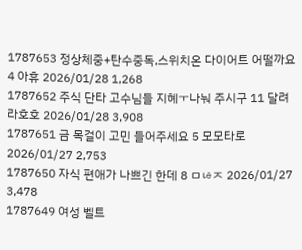1787653 정상체중+탄수중독,스위치온 다이어트 어떨까요 4 아휴 2026/01/28 1,268
1787652 주식 단타 고수님들 지혜ㅜ나눠 주시구 11 달려라호호 2026/01/28 3,908
1787651 금 목걸이 고민 들어주세요 5 모모타로 2026/01/27 2,753
1787650 자식 편애가 나쁘긴 한데 8 ㅁㄶㅈ 2026/01/27 3,478
1787649 여성 벨트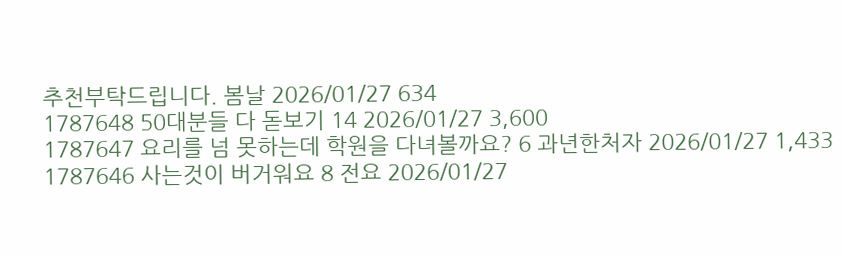추천부탁드립니다. 봄날 2026/01/27 634
1787648 50대분들 다 돋보기 14 2026/01/27 3,600
1787647 요리를 넘 못하는데 학원을 다녀볼까요? 6 과년한처자 2026/01/27 1,433
1787646 사는것이 버거워요 8 전요 2026/01/27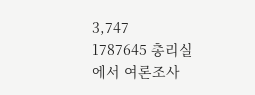3,747
1787645 총리실에서 여론조사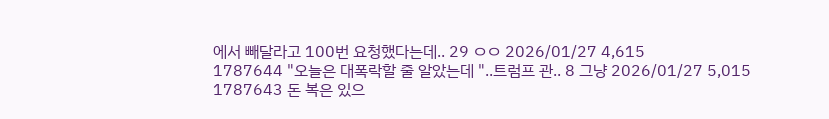에서 빼달라고 100번 요청했다는데.. 29 ㅇㅇ 2026/01/27 4,615
1787644 "오늘은 대폭락할 줄 알았는데 "..트럼프 관.. 8 그냥 2026/01/27 5,015
1787643 돈 복은 있으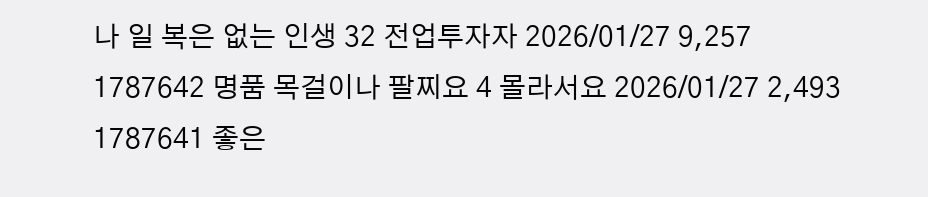나 일 복은 없는 인생 32 전업투자자 2026/01/27 9,257
1787642 명품 목걸이나 팔찌요 4 몰라서요 2026/01/27 2,493
1787641 좋은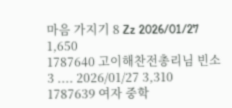마음 가지기 8 Zz 2026/01/27 1,650
1787640 고이해찬전총리님 빈소 3 .... 2026/01/27 3,310
1787639 여자 중학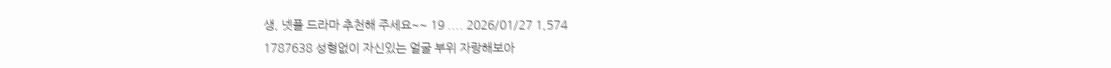생, 넷플 드라마 추천해 주세요~~ 19 .... 2026/01/27 1,574
1787638 성형없이 자신있는 얼굴 부위 자랑해보아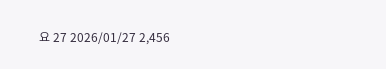요 27 2026/01/27 2,456